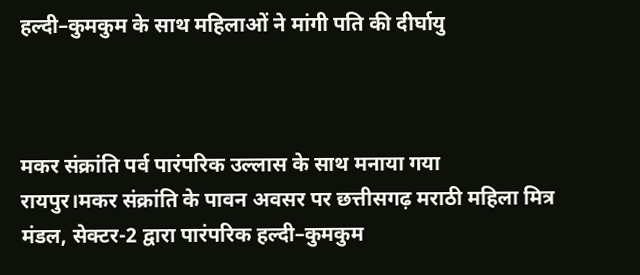हल्दी–कुमकुम के साथ महिलाओं ने मांगी पति की दीर्घायु



मकर संक्रांति पर्व पारंपरिक उल्लास के साथ मनाया गया
रायपुर।मकर संक्रांति के पावन अवसर पर छत्तीसगढ़ मराठी महिला मित्र मंडल, सेक्टर-2 द्वारा पारंपरिक हल्दी–कुमकुम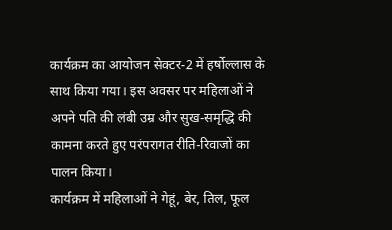कार्यक्रम का आयोजन सेक्टर-2 में हर्षोल्लास के साथ किया गया। इस अवसर पर महिलाओं ने अपने पति की लंबी उम्र और सुख-समृद्धि की कामना करते हुए परंपरागत रीति-रिवाजों का पालन किया।
कार्यक्रम में महिलाओं ने गेहूं, बेर, तिल, फूल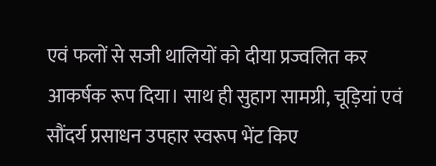एवं फलों से सजी थालियों को दीया प्रज्वलित कर आकर्षक रूप दिया। साथ ही सुहाग सामग्री, चूड़ियां एवं सौंदर्य प्रसाधन उपहार स्वरूप भेंट किए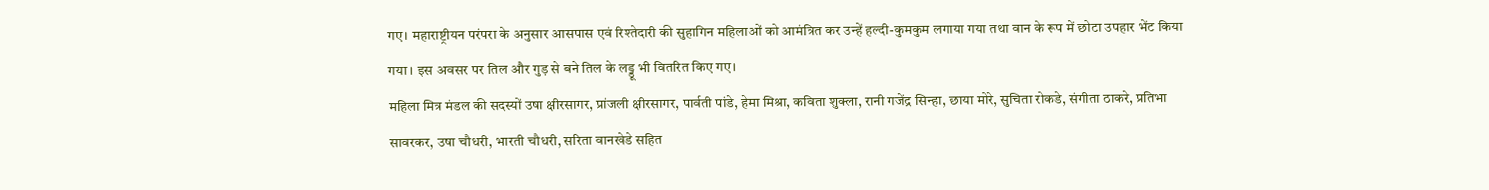गए। महाराष्ट्रीयन परंपरा के अनुसार आसपास एवं रिश्तेदारी की सुहागिन महिलाओं को आमंत्रित कर उन्हें हल्दी-कुमकुम लगाया गया तथा वान के रूप में छोटा उपहार भेंट किया गया। इस अवसर पर तिल और गुड़ से बने तिल के लड्डू भी वितरित किए गए।
महिला मित्र मंडल की सदस्यों उषा क्षीरसागर, प्रांजली क्षीरसागर, पार्वती पांडे, हेमा मिश्रा, कविता शुक्ला, रानी गजेंद्र सिन्हा, छाया मोरे, सुचिता रोकडे, संगीता ठाकरे, प्रतिभा सावरकर, उषा चौधरी, भारती चौधरी, सरिता वानखेडे सहित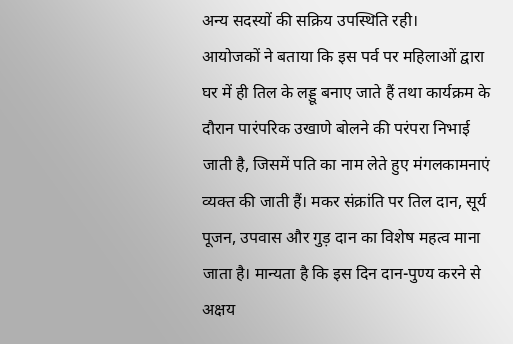अन्य सदस्यों की सक्रिय उपस्थिति रही।
आयोजकों ने बताया कि इस पर्व पर महिलाओं द्वारा घर में ही तिल के लड्डू बनाए जाते हैं तथा कार्यक्रम के दौरान पारंपरिक उखाणे बोलने की परंपरा निभाई जाती है, जिसमें पति का नाम लेते हुए मंगलकामनाएं व्यक्त की जाती हैं। मकर संक्रांति पर तिल दान, सूर्य पूजन, उपवास और गुड़ दान का विशेष महत्व माना जाता है। मान्यता है कि इस दिन दान-पुण्य करने से अक्षय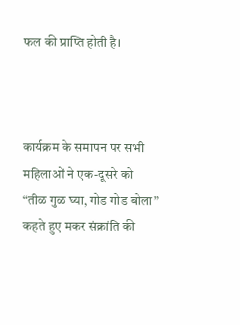फल की प्राप्ति होती है।



कार्यक्रम के समापन पर सभी महिलाओं ने एक-दूसरे को
“तीळ गुळ घ्या, गोड गोड बोला”
कहते हुए मकर संक्रांति की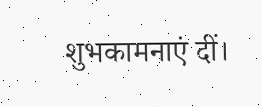शुभकामनाएं दीं।